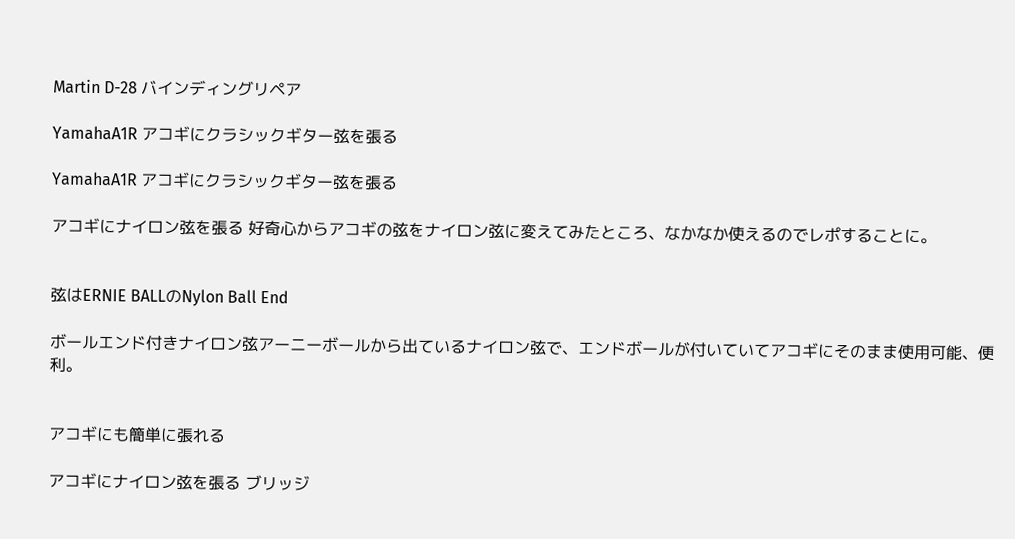Martin D-28 バインディングリペア

YamahaA1R アコギにクラシックギター弦を張る

YamahaA1R アコギにクラシックギター弦を張る

アコギにナイロン弦を張る 好奇心からアコギの弦をナイロン弦に変えてみたところ、なかなか使えるのでレポすることに。


弦はERNIE BALLのNylon Ball End

ボールエンド付きナイロン弦アーニーボールから出ているナイロン弦で、エンドボールが付いていてアコギにそのまま使用可能、便利。


アコギにも簡単に張れる

アコギにナイロン弦を張る ブリッジ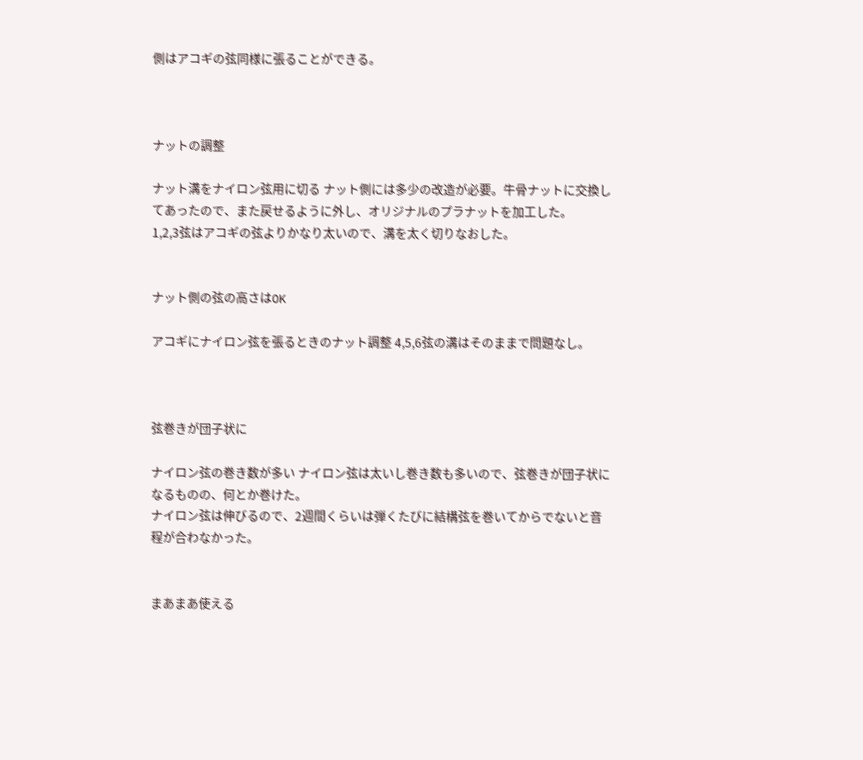側はアコギの弦同様に張ることができる。



ナットの調整

ナット溝をナイロン弦用に切る ナット側には多少の改造が必要。牛骨ナットに交換してあったので、また戻せるように外し、オリジナルのプラナットを加工した。
1,2,3弦はアコギの弦よりかなり太いので、溝を太く切りなおした。


ナット側の弦の高さはOK

アコギにナイロン弦を張るときのナット調整 4,5,6弦の溝はそのままで問題なし。



弦巻きが団子状に

ナイロン弦の巻き数が多い ナイロン弦は太いし巻き数も多いので、弦巻きが団子状になるものの、何とか巻けた。
ナイロン弦は伸びるので、2週間くらいは弾くたびに結構弦を巻いてからでないと音程が合わなかった。


まあまあ使える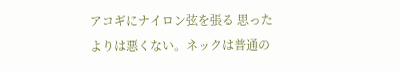アコギにナイロン弦を張る 思ったよりは悪くない。ネックは普通の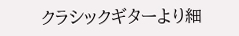クラシックギターより細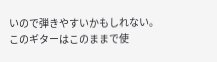いので弾きやすいかもしれない。
このギターはこのままで使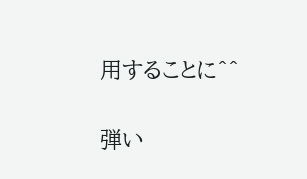用することに^^

弾い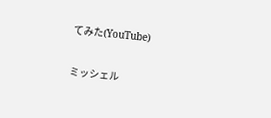てみた(YouTube)

ミッシェル